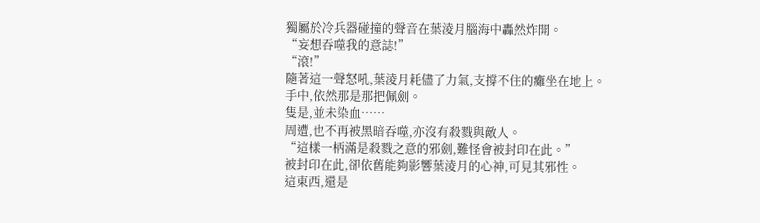獨屬於冷兵器碰撞的聲音在葉淩月腦海中轟然炸開。
“妄想吞噬我的意誌!”
“滾!”
隨著這一聲怒吼,葉淩月耗儘了力氣,支撐不住的癱坐在地上。
手中,依然那是那把佩劍。
隻是,並未染血……
周遭,也不再被黑暗吞噬,亦沒有殺戮與敵人。
“這樣一柄滿是殺戮之意的邪劍,難怪會被封印在此。”
被封印在此,卻依舊能夠影響葉淩月的心神,可見其邪性。
這東西,還是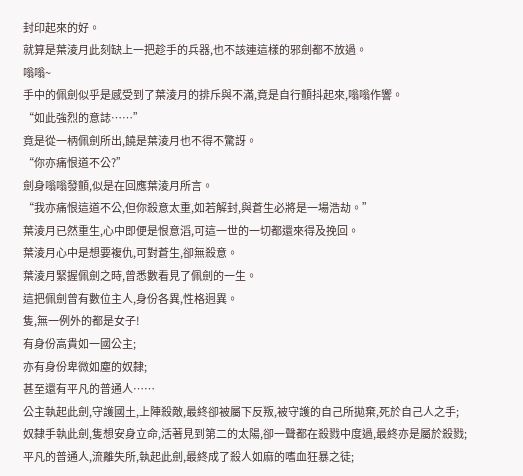封印起來的好。
就算是葉淩月此刻缺上一把趁手的兵器,也不該連這樣的邪劍都不放過。
嗡嗡~
手中的佩劍似乎是感受到了葉淩月的排斥與不滿,竟是自行顫抖起來,嗡嗡作響。
“如此強烈的意誌……”
竟是從一柄佩劍所出,饒是葉淩月也不得不驚訝。
“你亦痛恨道不公?”
劍身嗡嗡發顫,似是在回應葉淩月所言。
“我亦痛恨這道不公,但你殺意太重,如若解封,與蒼生必將是一場浩劫。”
葉淩月已然重生,心中即便是恨意滔,可這一世的一切都還來得及挽回。
葉淩月心中是想要複仇,可對蒼生,卻無殺意。
葉淩月緊握佩劍之時,曾悉數看見了佩劍的一生。
這把佩劍曾有數位主人,身份各異,性格迥異。
隻,無一例外的都是女子!
有身份高貴如一國公主;
亦有身份卑微如塵的奴隸;
甚至還有平凡的普通人……
公主執起此劍,守護國土,上陣殺敵,最終卻被屬下反叛,被守護的自己所拋棄,死於自己人之手;
奴隸手執此劍,隻想安身立命,活著見到第二的太陽,卻一聲都在殺戮中度過,最終亦是屬於殺戮;
平凡的普通人,流離失所,執起此劍,最終成了殺人如麻的嗜血狂暴之徒;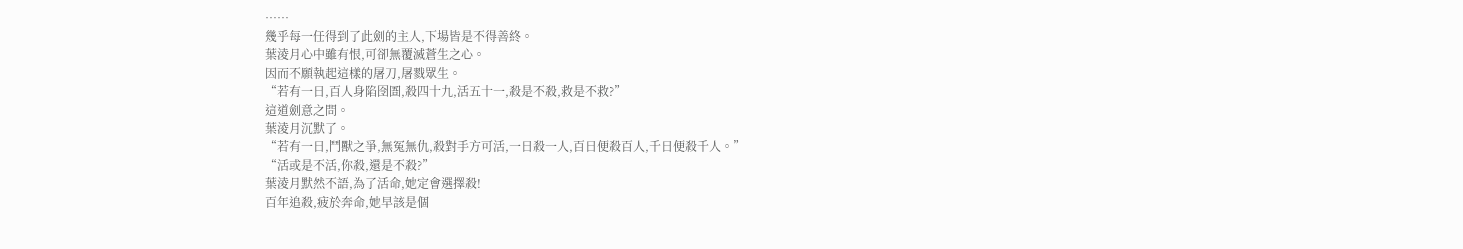……
幾乎每一任得到了此劍的主人,下場皆是不得善終。
葉淩月心中雖有恨,可卻無覆滅蒼生之心。
因而不願執起這樣的屠刀,屠戮眾生。
“若有一日,百人身陷囹圄,殺四十九,活五十一,殺是不殺,救是不救?”
這道劍意之問。
葉淩月沉默了。
“若有一日,鬥獸之爭,無冤無仇,殺對手方可活,一日殺一人,百日便殺百人,千日便殺千人。”
“活或是不活,你殺,還是不殺?”
葉淩月默然不語,為了活命,她定會選擇殺!
百年追殺,疲於奔命,她早該是個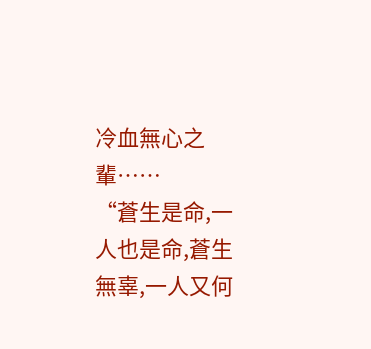冷血無心之輩……
“蒼生是命,一人也是命,蒼生無辜,一人又何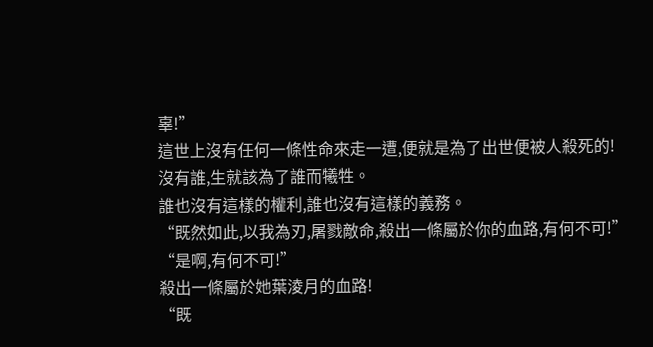辜!”
這世上沒有任何一條性命來走一遭,便就是為了出世便被人殺死的!
沒有誰,生就該為了誰而犧牲。
誰也沒有這樣的權利,誰也沒有這樣的義務。
“既然如此,以我為刃,屠戮敵命,殺出一條屬於你的血路,有何不可!”
“是啊,有何不可!”
殺出一條屬於她葉淩月的血路!
“既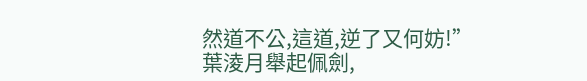然道不公,這道,逆了又何妨!”
葉淩月舉起佩劍,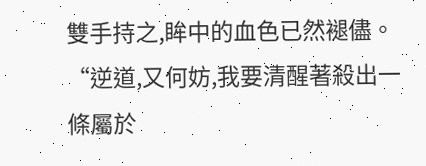雙手持之,眸中的血色已然褪儘。
“逆道,又何妨,我要清醒著殺出一條屬於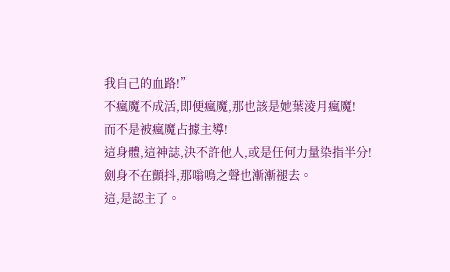我自己的血路!”
不瘋魔不成活,即便瘋魔,那也該是她葉淩月瘋魔!
而不是被瘋魔占據主導!
這身體,這神誌,決不許他人,或是任何力量染指半分!
劍身不在顫抖,那嗡鳴之聲也漸漸褪去。
這,是認主了。